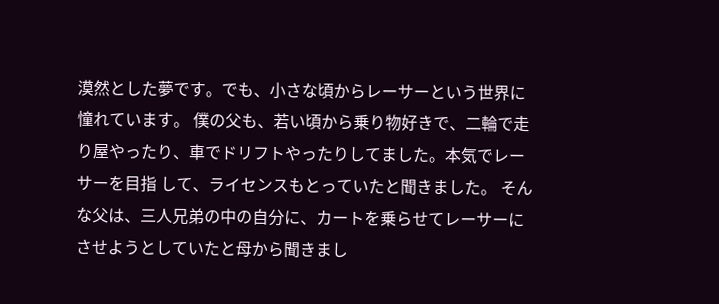漠然とした夢です。でも、小さな頃からレーサーという世界に憧れています。 僕の父も、若い頃から乗り物好きで、二輪で走り屋やったり、車でドリフトやったりしてました。本気でレーサーを目指 して、ライセンスもとっていたと聞きました。 そんな父は、三人兄弟の中の自分に、カートを乗らせてレーサーにさせようとしていたと母から聞きまし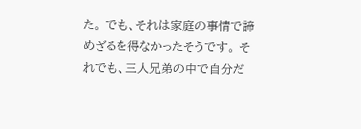た。 でも、それは家庭の事情で諦めざるを得なかったそうです。 それでも、三人兄弟の中で自分だ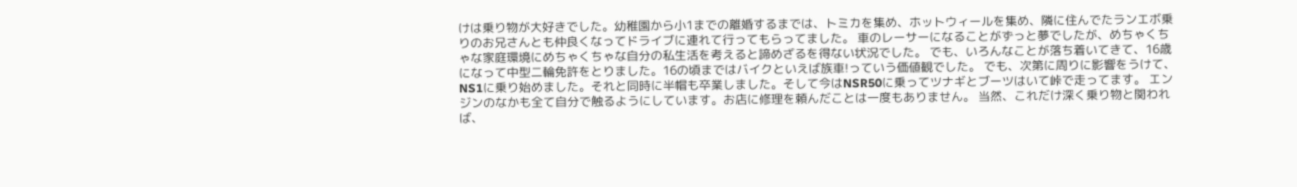けは乗り物が大好きでした。幼稚園から小1までの離婚するまでは、トミカを集め、ホットウィールを集め、隣に住んでたランエボ乗りのお兄さんとも仲良くなってドライブに連れて行ってもらってました。 車のレーサーになることがずっと夢でしたが、めちゃくちゃな家庭環境にめちゃくちゃな自分の私生活を考えると諦めざるを得ない状況でした。 でも、いろんなことが落ち着いてきて、16歳になって中型二輪免許をとりました。16の頃まではバイクといえば族車!っていう価値観でした。 でも、次第に周りに影響をうけて、NS1に乗り始めました。それと同時に半帽も卒業しました。そして今はNSR50に乗ってツナギとブーツはいて峠で走ってます。 エンジンのなかも全て自分で触るようにしています。お店に修理を頼んだことは一度もありません。 当然、これだけ深く乗り物と関われば、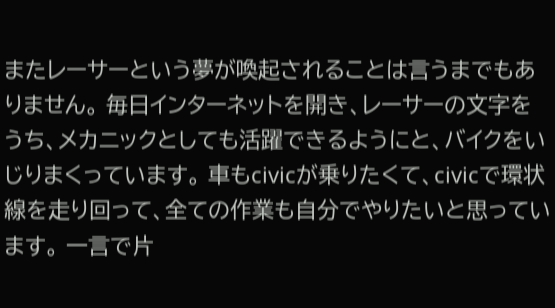またレーサーという夢が喚起されることは言うまでもありません。 毎日インターネットを開き、レーサーの文字をうち、メカニックとしても活躍できるようにと、バイクをいじりまくっています。 車もcivicが乗りたくて、civicで環状線を走り回って、全ての作業も自分でやりたいと思っています。 一言で片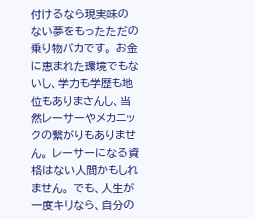付けるなら現実味のない夢をもったただの乗り物バカです。 お金に恵まれた環境でもないし、学力も学歴も地位もありまさんし、当然レーサーやメカニックの繋がりもありません。 レーサーになる資格はない人間かもしれません。 でも、人生が一度キリなら、自分の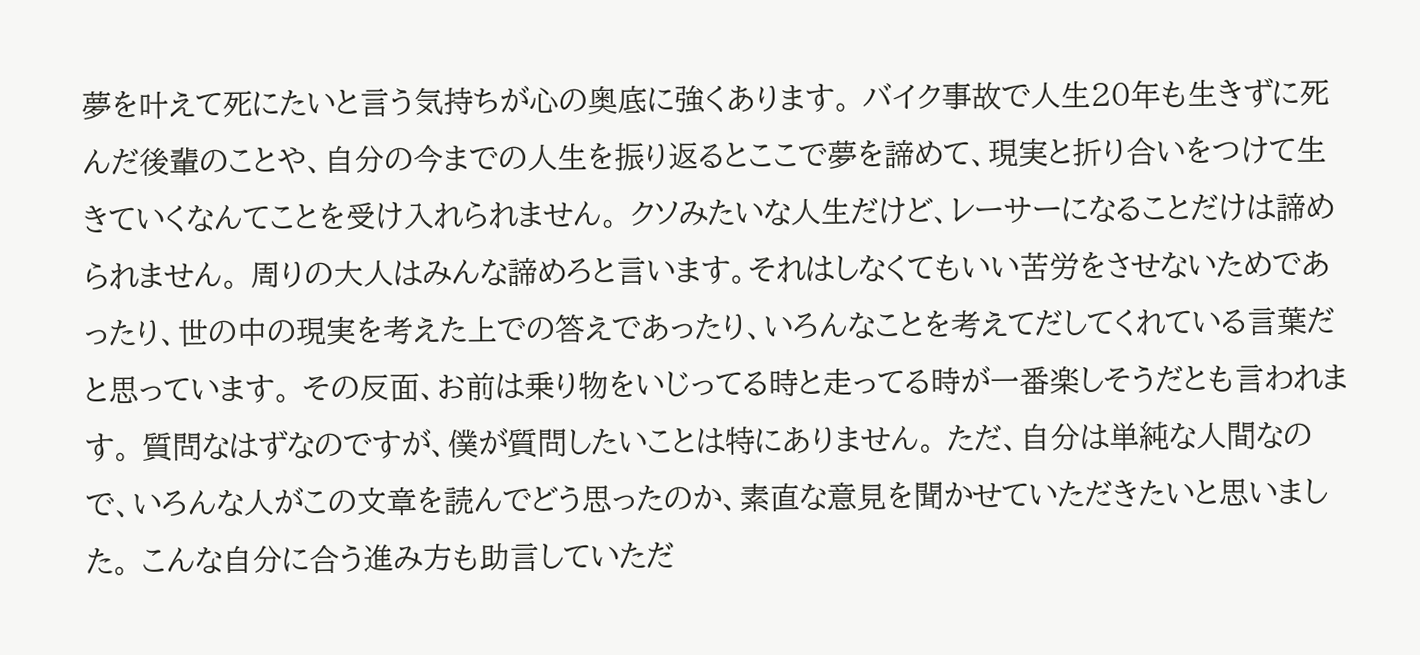夢を叶えて死にたいと言う気持ちが心の奥底に強くあります。 バイク事故で人生20年も生きずに死んだ後輩のことや、自分の今までの人生を振り返るとここで夢を諦めて、現実と折り合いをつけて生きていくなんてことを受け入れられません。 クソみたいな人生だけど、レーサーになることだけは諦められません。 周りの大人はみんな諦めろと言います。それはしなくてもいい苦労をさせないためであったり、世の中の現実を考えた上での答えであったり、いろんなことを考えてだしてくれている言葉だと思っています。 その反面、お前は乗り物をいじってる時と走ってる時が一番楽しそうだとも言われます。 質問なはずなのですが、僕が質問したいことは特にありません。 ただ、自分は単純な人間なので、いろんな人がこの文章を読んでどう思ったのか、素直な意見を聞かせていただきたいと思いました。 こんな自分に合う進み方も助言していただ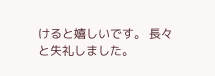けると嬉しいです。 長々と失礼しました。